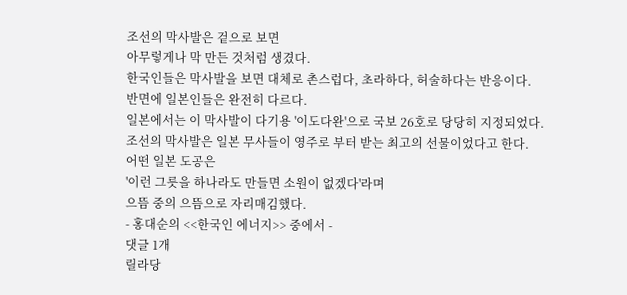조선의 막사발은 겉으로 보면
아무렇게나 막 만든 것처럼 생겼다.
한국인들은 막사발을 보면 대체로 촌스럽다, 초라하다, 허술하다는 반응이다.
반면에 일본인들은 완전히 다르다.
일본에서는 이 막사발이 다기용 '이도다완'으로 국보 26호로 당당히 지정되었다.
조선의 막사발은 일본 무사들이 영주로 부터 받는 최고의 선물이었다고 한다.
어떤 일본 도공은
'이런 그릇을 하나라도 만들면 소원이 없겠다'라며
으뜸 중의 으뜸으로 자리매김했다.
- 홍대순의 <<한국인 에너지>> 중에서 -
댓글 1개
릴라당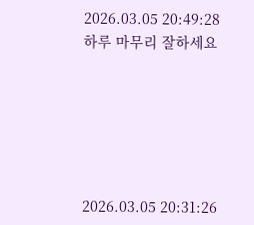2026.03.05 20:49:28
하루 마무리 잘하세요






2026.03.05 20:31:26